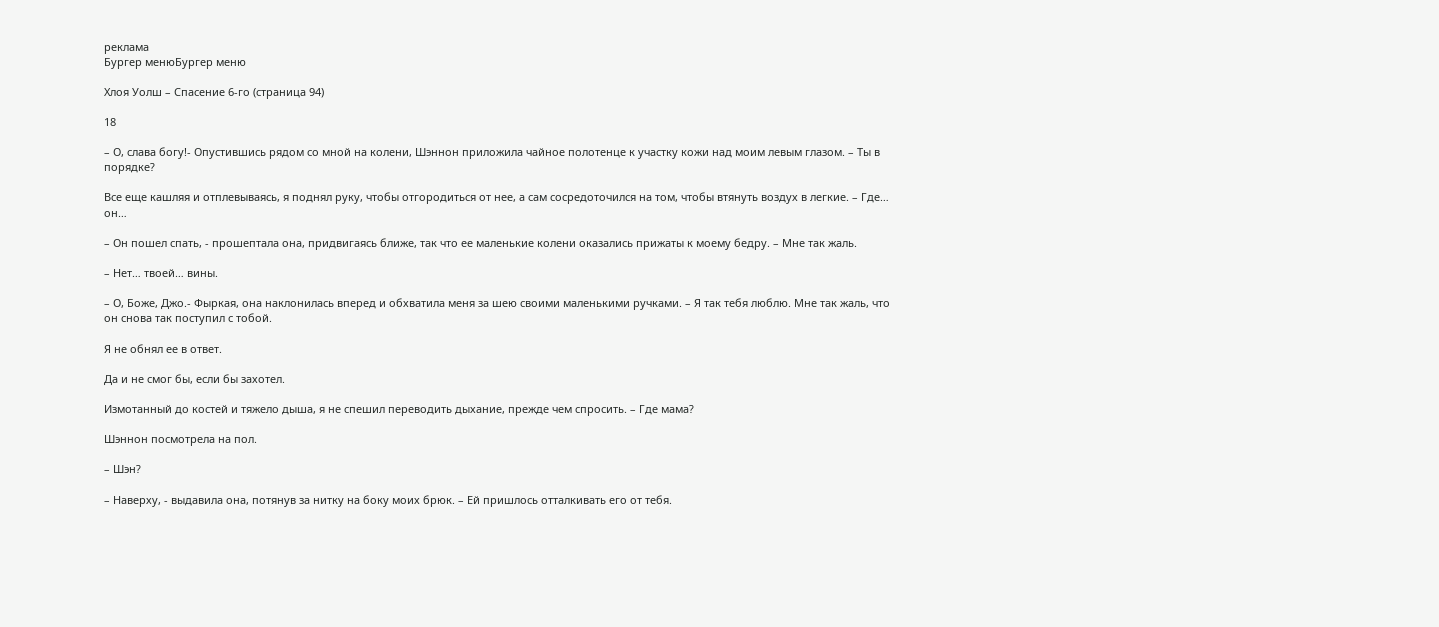реклама
Бургер менюБургер меню

Хлоя Уолш – Спасение 6-го (страница 94)

18

– О, слава богу!- Опустившись рядом со мной на колени, Шэннон приложила чайное полотенце к участку кожи над моим левым глазом. – Ты в порядке?

Все еще кашляя и отплевываясь, я поднял руку, чтобы отгородиться от нее, а сам сосредоточился на том, чтобы втянуть воздух в легкие. – Где… он…

– Он пошел спать, - прошептала она, придвигаясь ближе, так что ее маленькие колени оказались прижаты к моему бедру. – Мне так жаль.

– Нет… твоей… вины.

– О, Боже, Джо.- Фыркая, она наклонилась вперед и обхватила меня за шею своими маленькими ручками. – Я так тебя люблю. Мне так жаль, что он снова так поступил с тобой.

Я не обнял ее в ответ.

Да и не смог бы, если бы захотел.

Измотанный до костей и тяжело дыша, я не спешил переводить дыхание, прежде чем спросить. – Где мама?

Шэннон посмотрела на пол.

– Шэн?

– Наверху, - выдавила она, потянув за нитку на боку моих брюк. – Ей пришлось отталкивать его от тебя.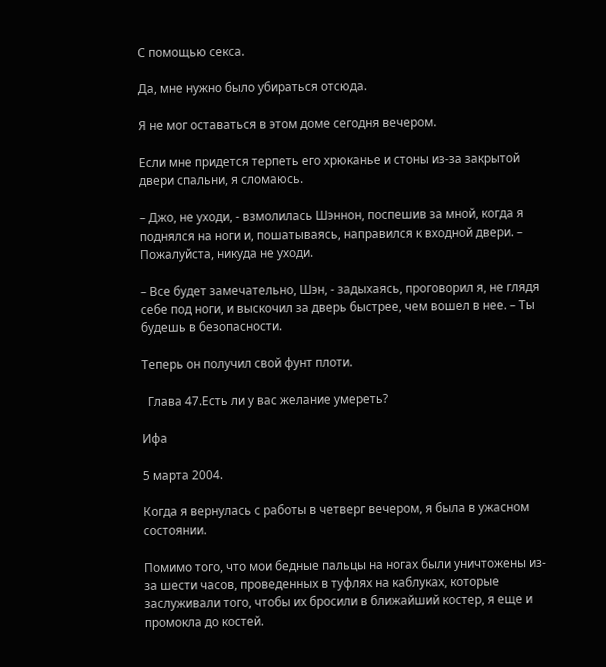С помощью секса.

Да, мне нужно было убираться отсюда.

Я не мог оставаться в этом доме сегодня вечером.

Если мне придется терпеть его хрюканье и стоны из-за закрытой двери спальни, я сломаюсь.

– Джо, не уходи, - взмолилась Шэннон, поспешив за мной, когда я поднялся на ноги и, пошатываясь, направился к входной двери. – Пожалуйста, никуда не уходи.

– Все будет замечательно, Шэн, - задыхаясь, проговорил я, не глядя себе под ноги, и выскочил за дверь быстрее, чем вошел в нее. – Ты будешь в безопасности.

Теперь он получил свой фунт плоти.

  Глава 47.Есть ли у вас желание умереть?

Ифа

5 марта 2004.

Когда я вернулась с работы в четверг вечером, я была в ужасном состоянии.

Помимо того, что мои бедные пальцы на ногах были уничтожены из-за шести часов, проведенных в туфлях на каблуках, которые заслуживали того, чтобы их бросили в ближайший костер, я еще и промокла до костей.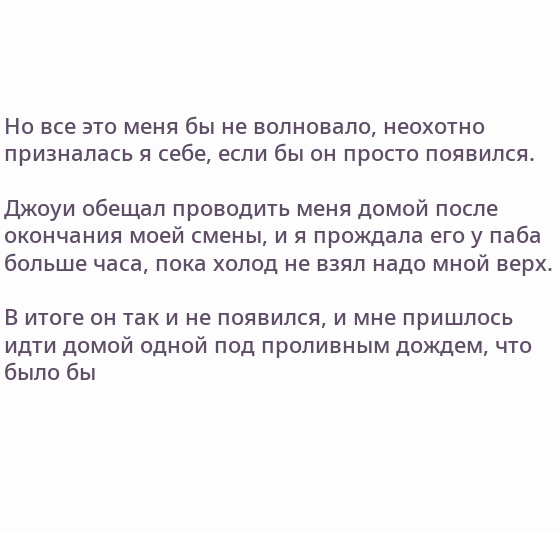Но все это меня бы не волновало, неохотно призналась я себе, если бы он просто появился.

Джоуи обещал проводить меня домой после окончания моей смены, и я прождала его у паба больше часа, пока холод не взял надо мной верх.

В итоге он так и не появился, и мне пришлось идти домой одной под проливным дождем, что было бы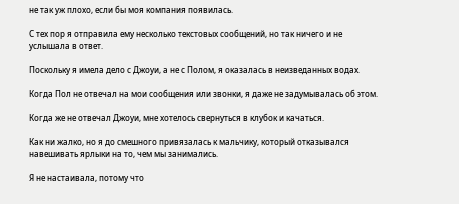не так уж плохо, если бы моя компания появилась.

С тех пор я отправила ему несколько текстовых сообщений, но так ничего и не услышала в ответ.

Поскольку я имела дело с Джоуи, а не с Полом, я оказалась в неизведанных водах.

Когда Пол не отвечал на мои сообщения или звонки, я даже не задумывалась об этом.

Когда же не отвечал Джоуи, мне хотелось свернуться в клубок и качаться.

Как ни жалко, но я до смешного привязалась к мальчику, который отказывался навешивать ярлыки на то, чем мы занимались.

Я не настаивала, потому что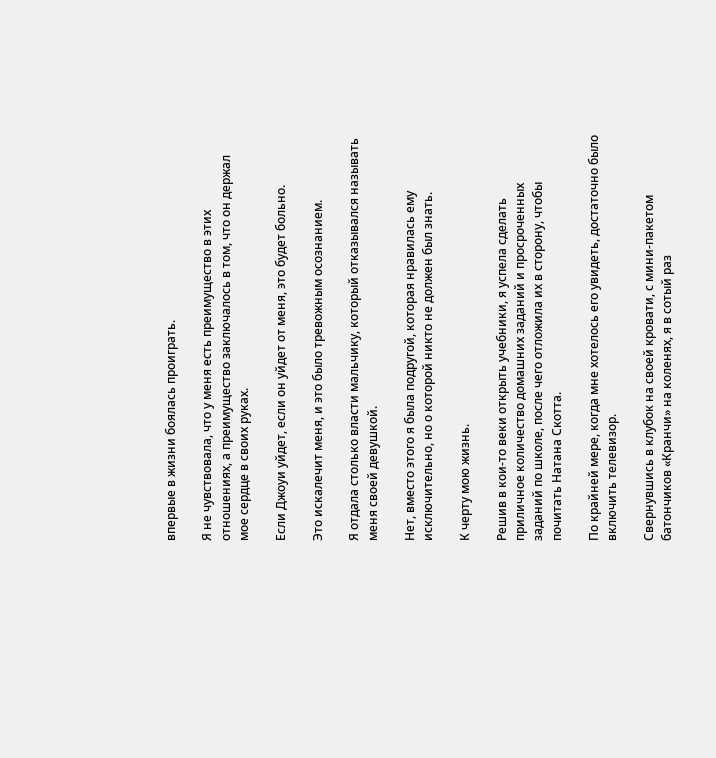впервые в жизни боялась проиграть.

Я не чувствовала, что у меня есть преимущество в этих отношениях, а преимущество заключалось в том, что он держал мое сердце в своих руках.

Если Джоуи уйдет, если он уйдет от меня, это будет больно.

Это искалечит меня, и это было тревожным осознанием.

Я отдала столько власти мальчику, который отказывался называть меня своей девушкой.

Нет, вместо этого я была подругой, которая нравилась ему исключительно, но о которой никто не должен был знать.

К черту мою жизнь.

Решив в кои-то веки открыть учебники, я успела сделать приличное количество домашних заданий и просроченных заданий по школе, после чего отложила их в сторону, чтобы почитать Натана Скотта.

По крайней мере, когда мне хотелось его увидеть, достаточно было включить телевизор.

Свернувшись в клубок на своей кровати, с мини-пакетом батончиков «Кранчи» на коленях, я в сотый раз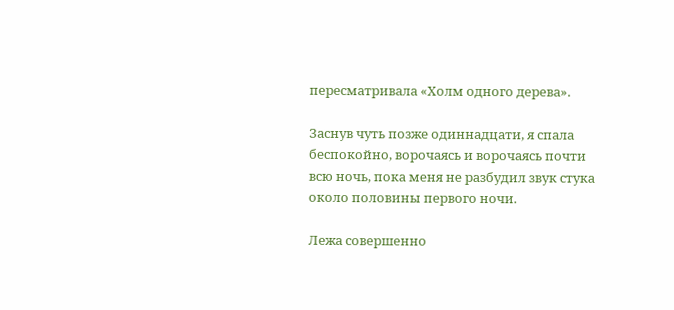пересматривала «Холм одного дерева».

Заснув чуть позже одиннадцати, я спала беспокойно, ворочаясь и ворочаясь почти всю ночь, пока меня не разбудил звук стука около половины первого ночи.

Лежа совершенно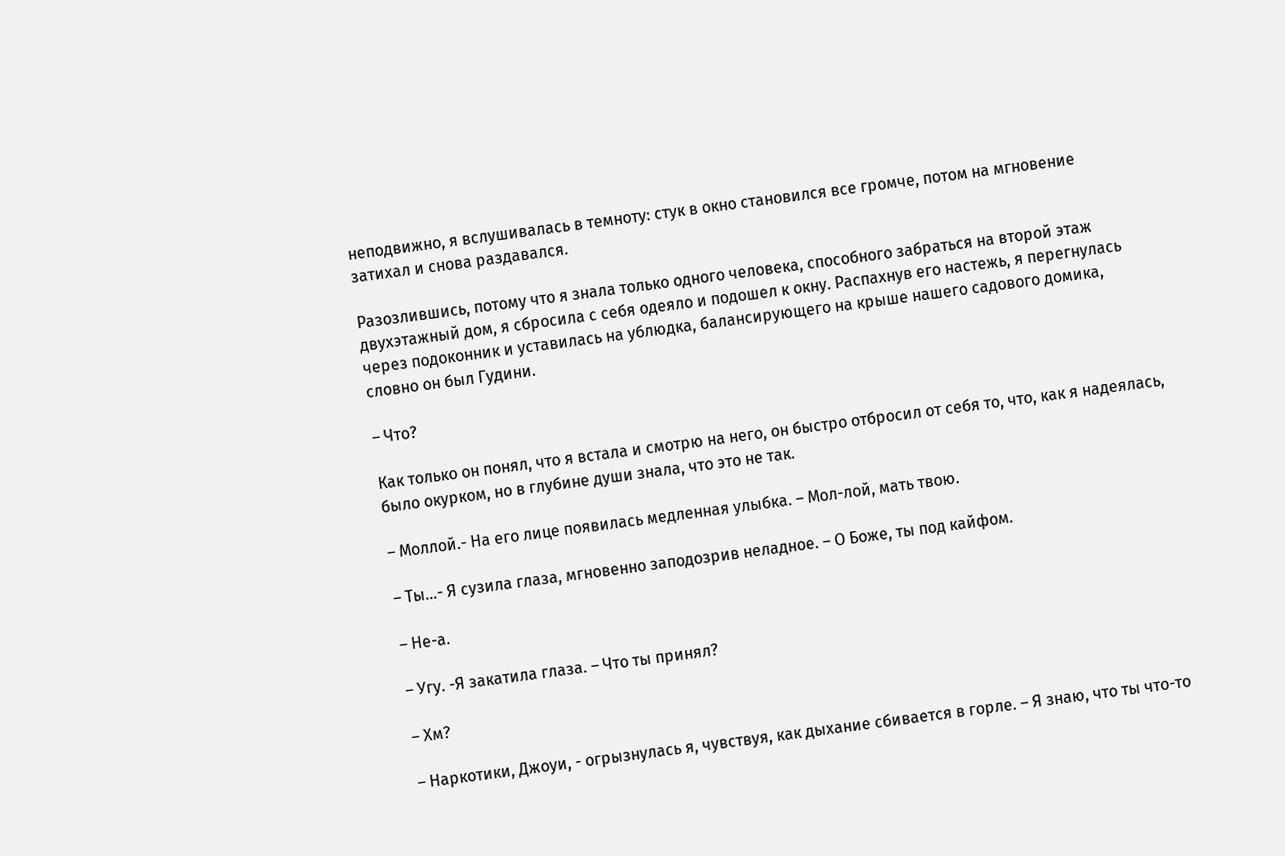неподвижно, я вслушивалась в темноту: стук в окно становился все громче, потом на мгновение затихал и снова раздавался.

Разозлившись, потому что я знала только одного человека, способного забраться на второй этаж двухэтажный дом, я сбросила с себя одеяло и подошел к окну. Распахнув его настежь, я перегнулась через подоконник и уставилась на ублюдка, балансирующего на крыше нашего садового домика, словно он был Гудини.

– Что?

Как только он понял, что я встала и смотрю на него, он быстро отбросил от себя то, что, как я надеялась, было окурком, но в глубине души знала, что это не так.

– Моллой.- На его лице появилась медленная улыбка. – Мол-лой, мать твою.

– Ты…- Я сузила глаза, мгновенно заподозрив неладное. – О Боже, ты под кайфом.

– Не-а.

– Угу. -Я закатила глаза. – Что ты принял?

– Хм?

– Наркотики, Джоуи, - огрызнулась я, чувствуя, как дыхание сбивается в горле. – Я знаю, что ты что-то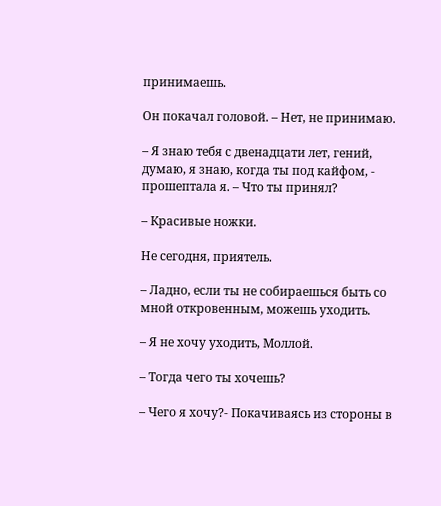принимаешь.

Он покачал головой. – Нет, не принимаю.

– Я знаю тебя с двенадцати лет, гений, думаю, я знаю, когда ты под кайфом, - прошептала я. – Что ты принял?

– Красивые ножки.

Не сегодня, приятель.

– Ладно, если ты не собираешься быть со мной откровенным, можешь уходить.

– Я не хочу уходить, Моллой.

– Тогда чего ты хочешь?

– Чего я хочу?- Покачиваясь из стороны в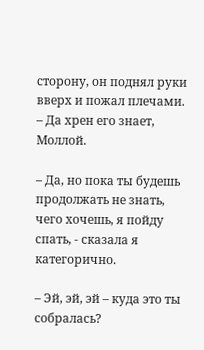сторону, он поднял руки вверх и пожал плечами. – Да хрен его знает, Моллой.

– Да, но пока ты будешь продолжать не знать, чего хочешь, я пойду спать, - сказала я категорично.

– Эй, эй, эй – куда это ты собралась?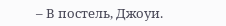– В постель, Джоуи.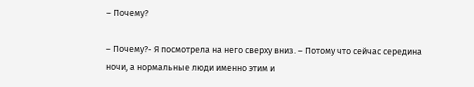– Почему?

– Почему?- Я посмотрела на него сверху вниз. – Потому что сейчас середина ночи, а нормальные люди именно этим и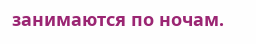занимаются по ночам.